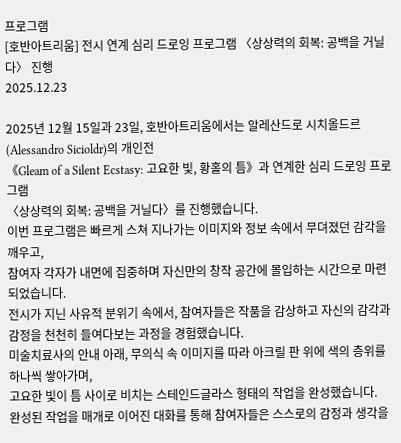프로그램
[호반아트리움] 전시 연계 심리 드로잉 프로그램 〈상상력의 회복: 공백을 거닐다〉 진행
2025.12.23

2025년 12월 15일과 23일, 호반아트리움에서는 알레산드로 시치올드르(Alessandro Sicioldr)의 개인전
《Gleam of a Silent Ecstasy: 고요한 빛, 황홀의 틈》과 연계한 심리 드로잉 프로그램
〈상상력의 회복: 공백을 거닐다〉를 진행했습니다.
이번 프로그램은 빠르게 스쳐 지나가는 이미지와 정보 속에서 무뎌졌던 감각을 깨우고,
참여자 각자가 내면에 집중하며 자신만의 창작 공간에 몰입하는 시간으로 마련되었습니다.
전시가 지닌 사유적 분위기 속에서, 참여자들은 작품을 감상하고 자신의 감각과 감정을 천천히 들여다보는 과정을 경험했습니다.
미술치료사의 안내 아래, 무의식 속 이미지를 따라 아크릴 판 위에 색의 층위를 하나씩 쌓아가며,
고요한 빛이 틈 사이로 비치는 스테인드글라스 형태의 작업을 완성했습니다.
완성된 작업을 매개로 이어진 대화를 통해 참여자들은 스스로의 감정과 생각을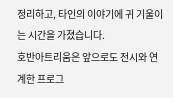정리하고, 타인의 이야기에 귀 기울이는 시간을 가졌습니다.
호반아트리움은 앞으로도 전시와 연계한 프로그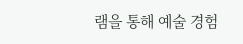램을 통해 예술 경험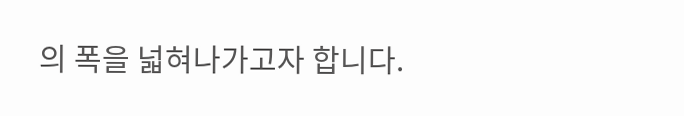의 폭을 넓혀나가고자 합니다.